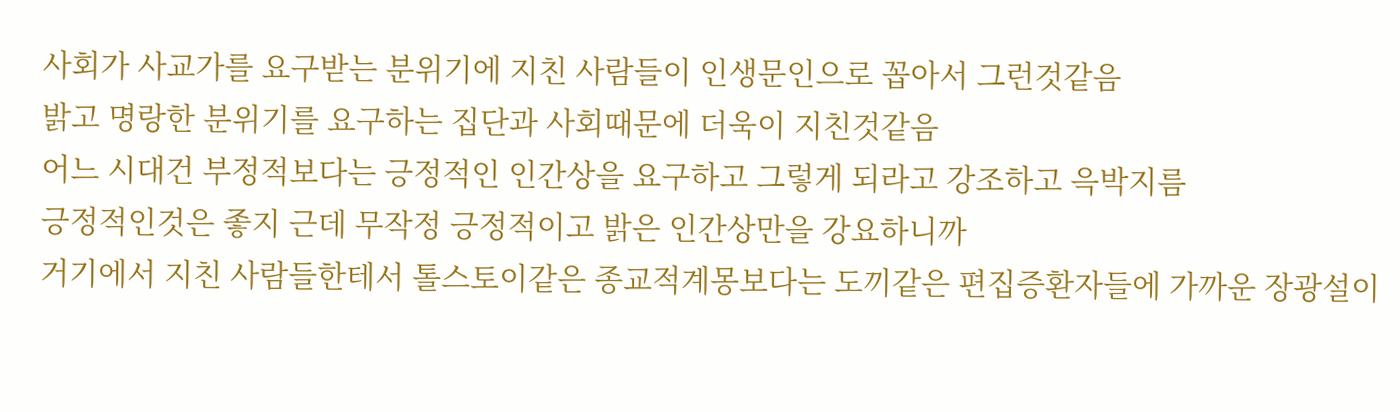사회가 사교가를 요구받는 분위기에 지친 사람들이 인생문인으로 꼽아서 그런것같음
밝고 명랑한 분위기를 요구하는 집단과 사회때문에 더욱이 지친것같음
어느 시대건 부정적보다는 긍정적인 인간상을 요구하고 그렇게 되라고 강조하고 윽박지름
긍정적인것은 좋지 근데 무작정 긍정적이고 밝은 인간상만을 강요하니까
거기에서 지친 사람들한테서 톨스토이같은 종교적계몽보다는 도끼같은 편집증환자들에 가까운 장광설이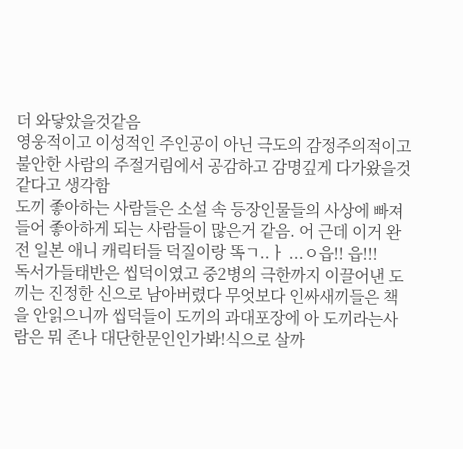더 와닿았을것같음
영웅적이고 이성적인 주인공이 아닌 극도의 감정주의적이고 불안한 사람의 주절거림에서 공감하고 감명깊게 다가왔을것같다고 생각함
도끼 좋아하는 사람들은 소설 속 등장인물들의 사상에 빠져들어 좋아하게 되는 사람들이 많은거 같음. 어 근데 이거 완전 일본 애니 캐릭터들 덕질이랑 똑ㄱ..ㅏ ...ㅇ읍!! 읍!!!
독서가들태반은 씹덕이였고 중2병의 극한까지 이끌어낸 도끼는 진정한 신으로 남아버렸다 무엇보다 인싸새끼들은 책을 안읽으니까 씹덕들이 도끼의 과대포장에 아 도끼라는사람은 뭐 존나 대단한문인인가봐!식으로 살까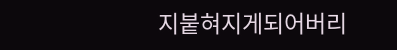지붙혀지게되어버리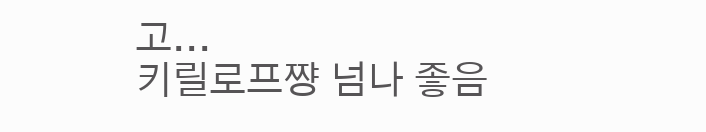고...
키릴로프쨩 넘나 좋음